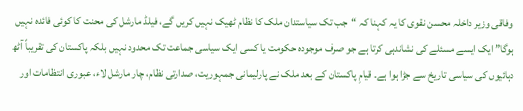وفاقی وزیر داخلہ محسن نقوی کا یہ کہنا کہ “جب تک سیاستدان ملک کا نظام ٹھیک نہیں کریں گے، فیلڈ مارشل کی محنت کا کوئی فائدہ نہیں ہوگا” ایک ایسے مسئلے کی نشاندہی کرتا ہے جو صرف موجودہ حکومت یا کسی ایک سیاسی جماعت تک محدود نہیں بلکہ پاکستان کی تقریباً آٹھ دہائیوں کی سیاسی تاریخ سے جڑا ہوا ہے۔ قیامِ پاکستان کے بعد ملک نے پارلیمانی جمہوریت، صدارتی نظام، چار مارشل لاء، عبوری انتظامات اور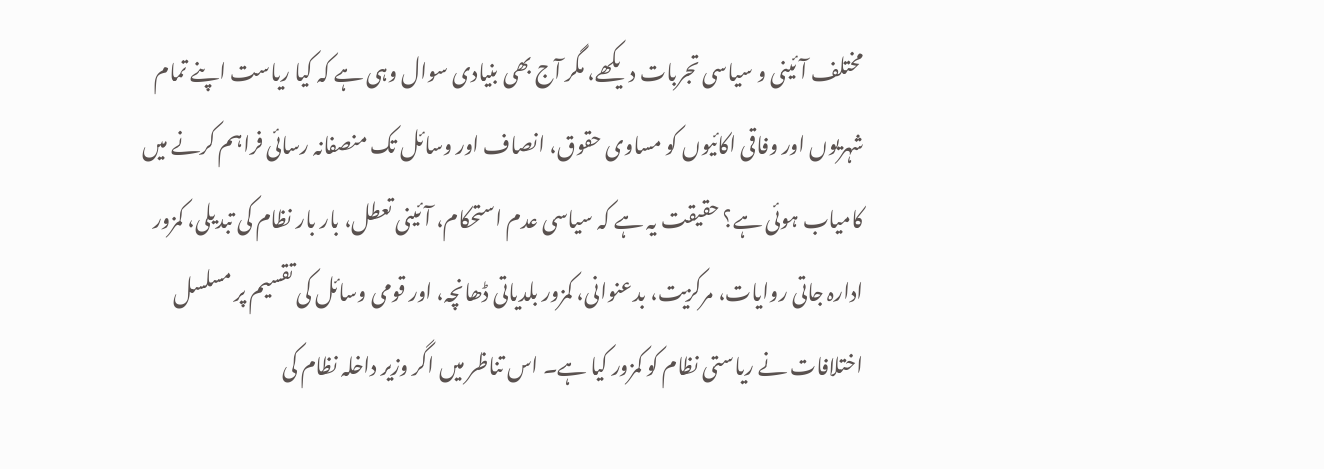مختلف آئینی و سیاسی تجربات دیکھے، مگر آج بھی بنیادی سوال وہی ہے کہ کیا ریاست اپنے تمام شہریوں اور وفاقی اکائیوں کو مساوی حقوق، انصاف اور وسائل تک منصفانہ رسائی فراہم کرنے میں کامیاب ہوئی ہے؟ حقیقت یہ ہے کہ سیاسی عدم استحکام، آئینی تعطل، بار بار نظام کی تبدیلی، کمزور ادارہ جاتی روایات، مرکزیت، بدعنوانی، کمزور بلدیاتی ڈھانچہ، اور قومی وسائل کی تقسیم پر مسلسل اختلافات نے ریاستی نظام کو کمزور کیا ہے۔ اس تناظر میں اگر وزیر داخلہ نظام کی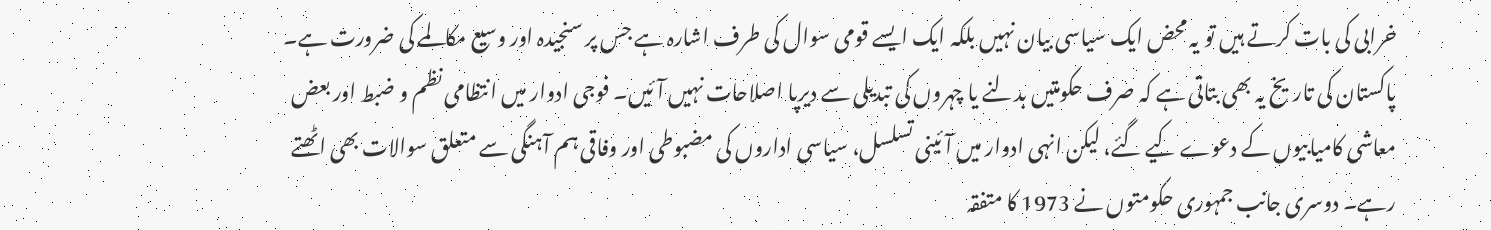خرابی کی بات کرتے ہیں تو یہ محض ایک سیاسی بیان نہیں بلکہ ایک ایسے قومی سوال کی طرف اشارہ ہے جس پر سنجیدہ اور وسیع مکالمے کی ضرورت ہے۔
پاکستان کی تاریخ یہ بھی بتاتی ہے کہ صرف حکومتیں بدلنے یا چہروں کی تبدیلی سے دیرپا اصلاحات نہیں آئیں۔ فوجی ادوار میں انتظامی نظم و ضبط اور بعض معاشی کامیابیوں کے دعوے کیے گئے، لیکن انہی ادوار میں آئینی تسلسل، سیاسی اداروں کی مضبوطی اور وفاقی ہم آہنگی سے متعلق سوالات بھی اٹھتے رہے۔ دوسری جانب جمہوری حکومتوں نے 1973 کا متفقہ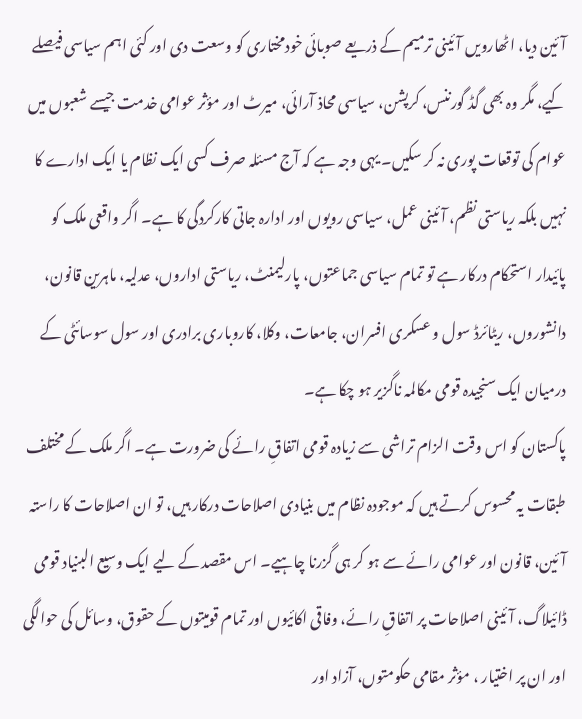آئین دیا، اٹھارویں آئینی ترمیم کے ذریعے صوبائی خودمختاری کو وسعت دی اور کئی اہم سیاسی فیصلے کیے، مگر وہ بھی گڈ گورننس، کرپشن، سیاسی محاذ آرائی، میرٹ اور مؤثر عوامی خدمت جیسے شعبوں میں عوام کی توقعات پوری نہ کر سکیں۔ یہی وجہ ہے کہ آج مسئلہ صرف کسی ایک نظام یا ایک ادارے کا نہیں بلکہ ریاستی نظم، آئینی عمل، سیاسی رویوں اور ادارہ جاتی کارکردگی کا ہے۔ اگر واقعی ملک کو پائیدار استحکام درکار ہے تو تمام سیاسی جماعتوں، پارلیمنٹ، ریاستی اداروں، عدلیہ، ماہرین قانون، دانشوروں، ریٹائرڈ سول و عسکری افسران، جامعات، وکلا، کاروباری برادری اور سول سوسائٹی کے درمیان ایک سنجیدہ قومی مکالمہ ناگزیر ہو چکا ہے۔
پاکستان کو اس وقت الزام تراشی سے زیادہ قومی اتفاقِ رائے کی ضرورت ہے۔ اگر ملک کے مختلف طبقات یہ محسوس کرتے ہیں کہ موجودہ نظام میں بنیادی اصلاحات درکار ہیں، تو ان اصلاحات کا راستہ آئین، قانون اور عوامی رائے سے ہو کر ہی گزرنا چاہیے۔ اس مقصد کے لیے ایک وسیع البنیاد قومی ڈائیلاگ، آئینی اصلاحات پر اتفاقِ رائے، وفاقی اکائیوں اور تمام قومیتوں کے حقوق، وسائل کی حوالگی اور ان پر اختیار ، مؤثر مقامی حکومتوں، آزاد اور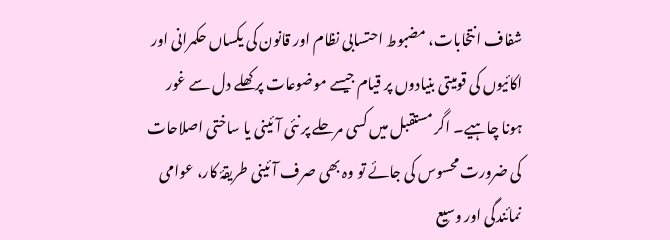شفاف انتخابات، مضبوط احتسابی نظام اور قانون کی یکساں حکمرانی اور اکائیوں کی قومیتی بنیادوں پر قیام جیسے موضوعات پر کھلے دل سے غور ہونا چاہیے۔ اگر مستقبل میں کسی مرحلے پر نئی آئینی یا ساختی اصلاحات کی ضرورت محسوس کی جائے تو وہ بھی صرف آئینی طریقۂ کار، عوامی نمائندگی اور وسیع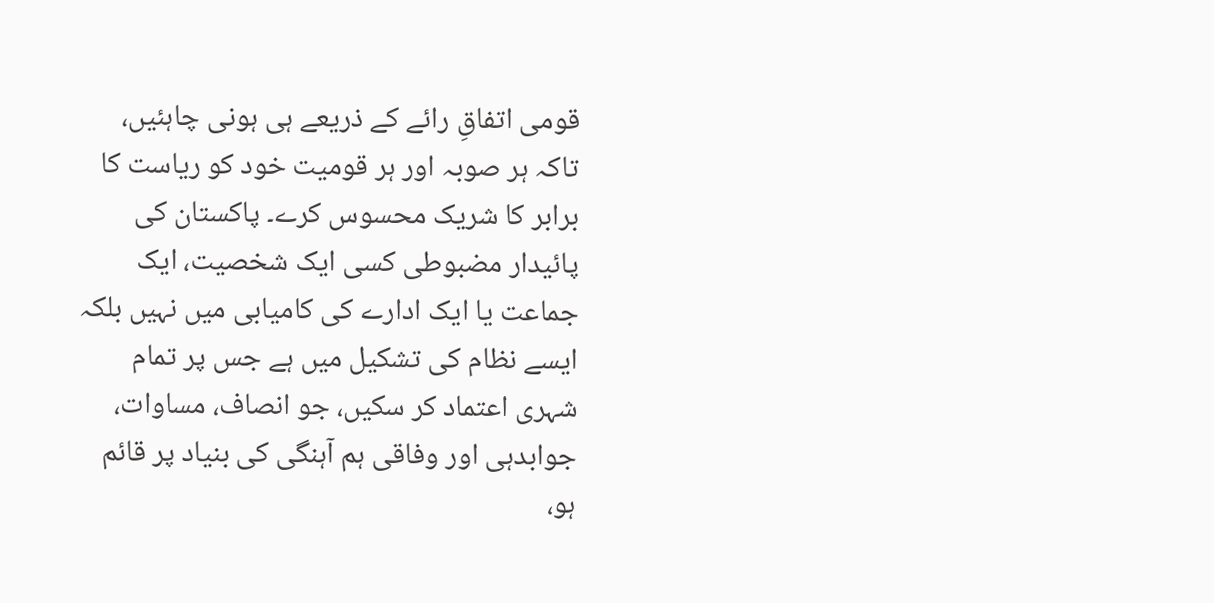قومی اتفاقِ رائے کے ذریعے ہی ہونی چاہئیں، تاکہ ہر صوبہ اور ہر قومیت خود کو ریاست کا برابر کا شریک محسوس کرے۔ پاکستان کی پائیدار مضبوطی کسی ایک شخصیت، ایک جماعت یا ایک ادارے کی کامیابی میں نہیں بلکہ ایسے نظام کی تشکیل میں ہے جس پر تمام شہری اعتماد کر سکیں، جو انصاف، مساوات، جوابدہی اور وفاقی ہم آہنگی کی بنیاد پر قائم ہو،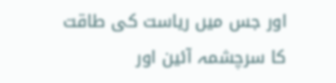اور جس میں ریاست کی طاقت کا سرچشمہ آئین اور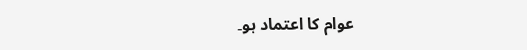عوام کا اعتماد ہو۔